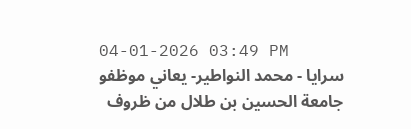04-01-2026 03:49 PM
سرايا - محمد النواطير- يعاني موظفو جامعة الحسين بن طلال من ظروف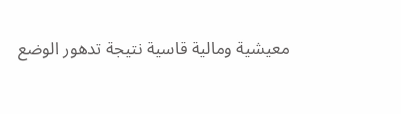معيشية ومالية قاسية نتيجة تدهور الوضع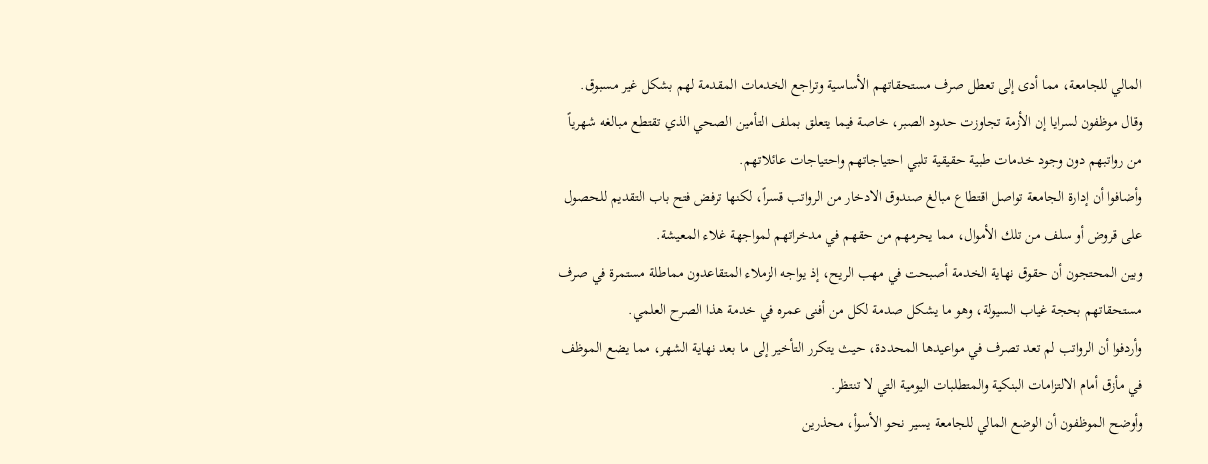المالي للجامعة، مما أدى إلى تعطل صرف مستحقاتهم الأساسية وتراجع الخدمات المقدمة لهم بشكل غير مسبوق.
وقال موظفون لسرايا إن الأزمة تجاوزت حدود الصبر، خاصة فيما يتعلق بملف التأمين الصحي الذي تقتطع مبالغه شهرياً من رواتبهم دون وجود خدمات طبية حقيقية تلبي احتياجاتهم واحتياجات عائلاتهم.
وأضافوا أن إدارة الجامعة تواصل اقتطاع مبالغ صندوق الادخار من الرواتب قسراً، لكنها ترفض فتح باب التقديم للحصول على قروض أو سلف من تلك الأموال، مما يحرمهم من حقهم في مدخراتهم لمواجهة غلاء المعيشة.
وبين المحتجون أن حقوق نهاية الخدمة أصبحت في مهب الريح، إذ يواجه الزملاء المتقاعدون مماطلة مستمرة في صرف مستحقاتهم بحجة غياب السيولة، وهو ما يشكل صدمة لكل من أفنى عمره في خدمة هذا الصرح العلمي.
وأردفوا أن الرواتب لم تعد تصرف في مواعيدها المحددة، حيث يتكرر التأخير إلى ما بعد نهاية الشهر، مما يضع الموظف في مأزق أمام الالتزامات البنكية والمتطلبات اليومية التي لا تنتظر.
وأوضح الموظفون أن الوضع المالي للجامعة يسير نحو الأسوأ، محذرين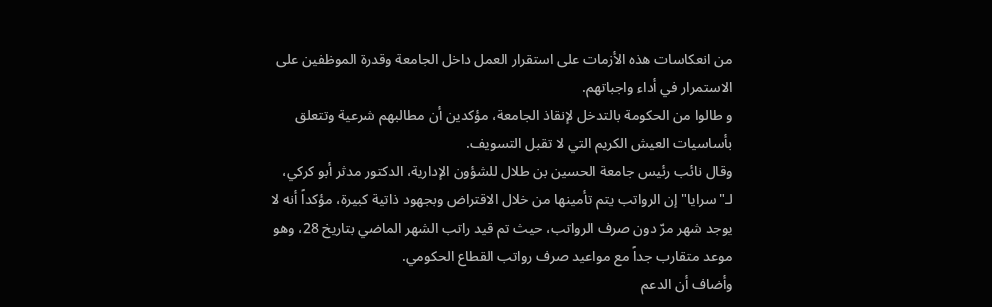من انعكاسات هذه الأزمات على استقرار العمل داخل الجامعة وقدرة الموظفين على الاستمرار في أداء واجباتهم.
و طالوا من الحكومة بالتدخل لإنقاذ الجامعة، مؤكدين أن مطالبهم شرعية وتتعلق بأساسيات العيش الكريم التي لا تقبل التسويف.
وقال نائب رئيس جامعة الحسين بن طلال للشؤون الإدارية، الدكتور مدثر أبو كركي، لـ"سرايا" إن الرواتب يتم تأمينها من خلال الاقتراض وبجهود ذاتية كبيرة، مؤكداً أنه لا يوجد شهر مرّ دون صرف الرواتب، حيث تم قيد راتب الشهر الماضي بتاريخ 28، وهو موعد متقارب جداً مع مواعيد صرف رواتب القطاع الحكومي.
وأضاف أن الدعم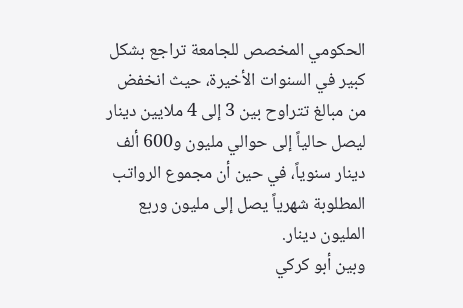الحكومي المخصص للجامعة تراجع بشكل كبير في السنوات الأخيرة، حيث انخفض من مبالغ تتراوح بين 3 إلى 4 ملايين دينار ليصل حالياً إلى حوالي مليون و600 ألف دينار سنوياً، في حين أن مجموع الرواتب المطلوبة شهرياً يصل إلى مليون وربع المليون دينار.
وبين أبو كركي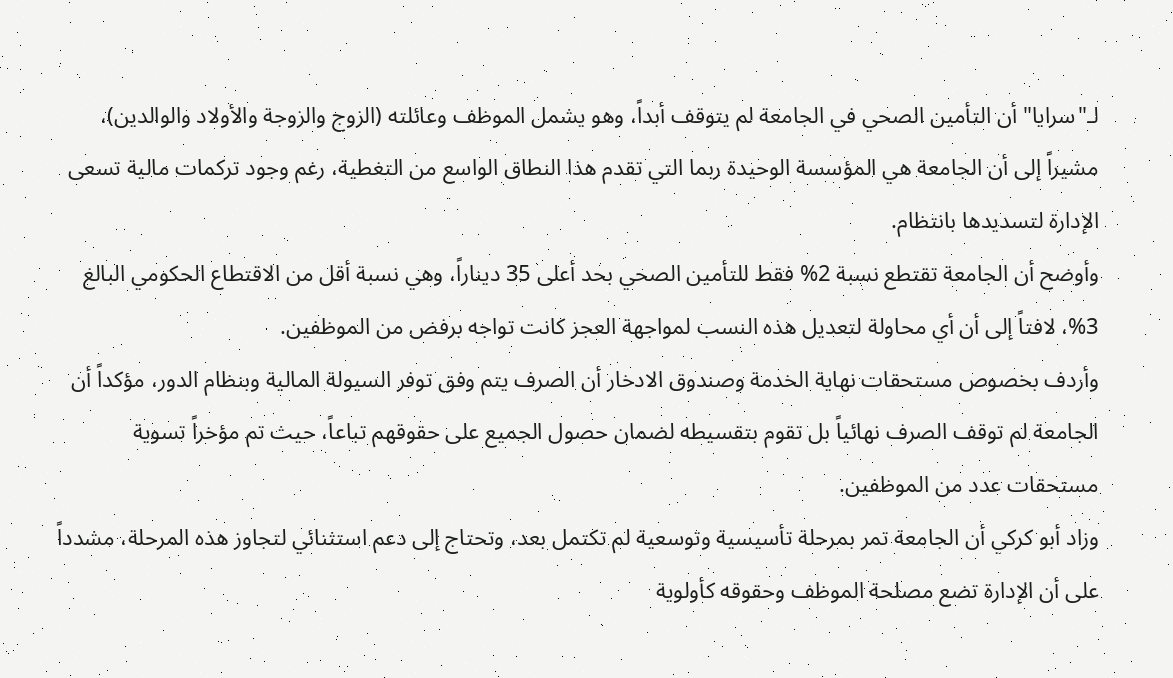لـ"سرايا" أن التأمين الصحي في الجامعة لم يتوقف أبداً، وهو يشمل الموظف وعائلته (الزوج والزوجة والأولاد والوالدين)، مشيراً إلى أن الجامعة هي المؤسسة الوحيدة ربما التي تقدم هذا النطاق الواسع من التغطية، رغم وجود تركمات مالية تسعى الإدارة لتسديدها بانتظام.
وأوضح أن الجامعة تقتطع نسبة 2% فقط للتأمين الصحي بحد أعلى 35 ديناراً، وهي نسبة أقل من الاقتطاع الحكومي البالغ 3%، لافتاً إلى أن أي محاولة لتعديل هذه النسب لمواجهة العجز كانت تواجه برفض من الموظفين.
وأردف بخصوص مستحقات نهاية الخدمة وصندوق الادخار أن الصرف يتم وفق توفر السيولة المالية وبنظام الدور، مؤكداً أن الجامعة لم توقف الصرف نهائياً بل تقوم بتقسيطه لضمان حصول الجميع على حقوقهم تباعاً، حيث تم مؤخراً تسوية مستحقات عدد من الموظفين.
وزاد أبو كركي أن الجامعة تمر بمرحلة تأسيسية وتوسعية لم تكتمل بعد، وتحتاج إلى دعم استثنائي لتجاوز هذه المرحلة، مشدداً على أن الإدارة تضع مصلحة الموظف وحقوقه كأولوية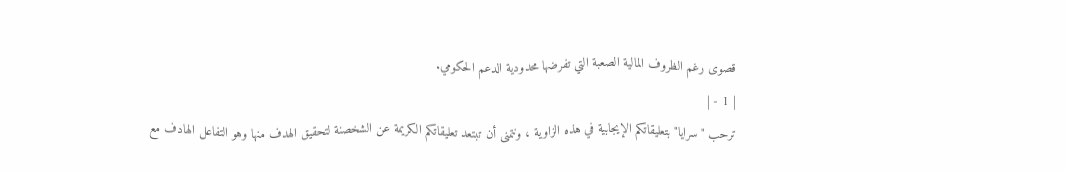قصوى رغم الظروف المالية الصعبة التي تفرضها محدودية الدعم الحكومي.
| 1 - |
ترحب "سرايا" بتعليقاتكم الإيجابية في هذه الزاوية ، ونتمنى أن تبتعد تعليقاتكم الكريمة عن الشخصنة لتحقيق الهدف منها وهو التفاعل الهادف مع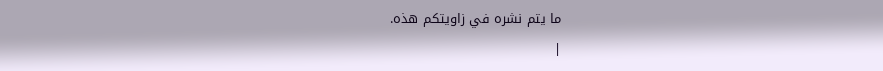ما يتم نشره في زاويتكم هذه.
|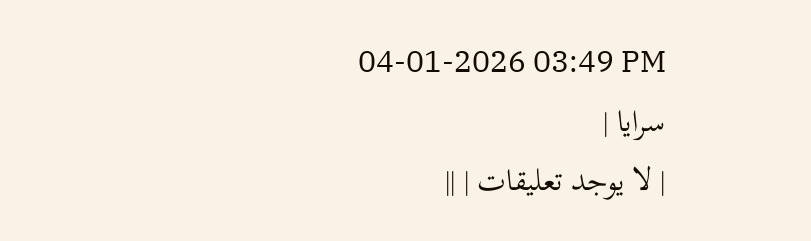04-01-2026 03:49 PM
سرايا |
| لا يوجد تعليقات | ||